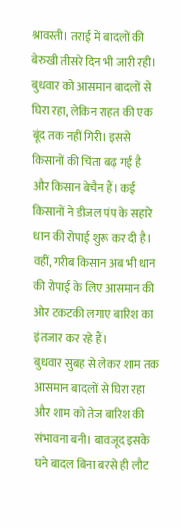श्रावस्ती। तराई में बादलों की बेरुखी तीसरे दिन भी जारी रही। बुधवार को आसमान बादलों से घिरा रहा, लेकिन राहत की एक बूंद तक नहीं गिरी। इससे किसानों की चिंता बढ़ गई है और किसान बेचैन हैं। कई किसानों ने डीजल पंप के सहारे धान की रोपाई शुरू कर दी है। वहीं, गरीब किसान अब भी धान की रोपाई के लिए आसमान की ओर टकटकी लगाए बारिश का इंतजार कर रहे हैं।
बुधवार सुबह से लेकर शाम तक आसमान बादलों से घिरा रहा और शाम को तेज बारिश की संभावना बनी। बावजूद इसके घने बादल बिना बरसे ही लौट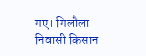गए। गिलौला निवासी किसान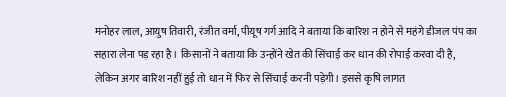मनोहर लाल, आयुष तिवारी, रंजीत वर्मा, पीयूष गर्ग आदि ने बताया कि बारिश न होने से महंगे डीजल पंप का सहारा लेना पड़ रहा है। किसानों ने बताया कि उन्होंने खेत की सिंचाई कर धान की रोपाई करवा दी है, लेकिन अगर बारिश नहीं हुई तो धान में फिर से सिंचाई करनी पड़ेगी। इससे कृषि लागत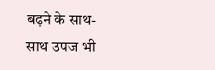बढ़ने के साथ-साथ उपज भी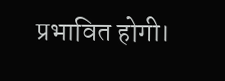प्रभावित होगी।